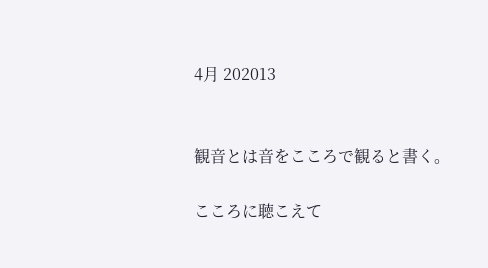4月 202013


観音とは音をこころで観ると書く。

こころに聴こえて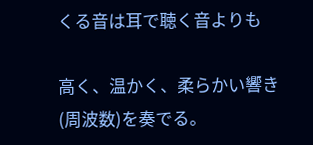くる音は耳で聴く音よりも

高く、温かく、柔らかい響き(周波数)を奏でる。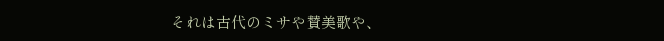それは古代のミサや賛美歌や、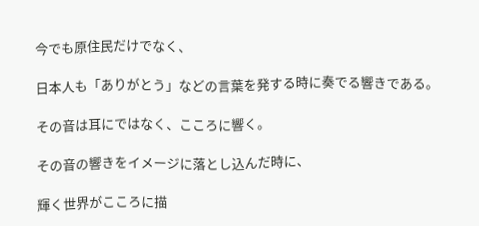今でも原住民だけでなく、

日本人も「ありがとう」などの言葉を発する時に奏でる響きである。

その音は耳にではなく、こころに響く。

その音の響きをイメージに落とし込んだ時に、

輝く世界がこころに描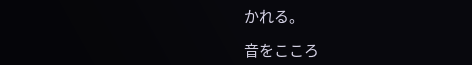かれる。

音をこころ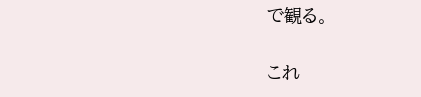で観る。

これ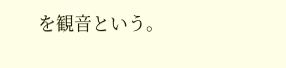を観音という。